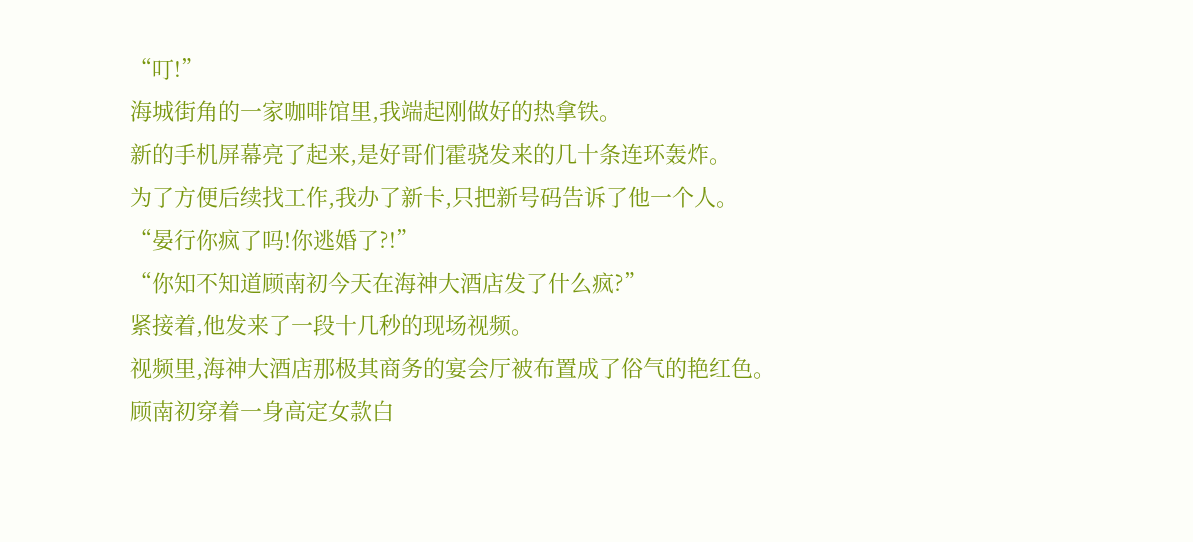“叮!”
海城街角的一家咖啡馆里,我端起刚做好的热拿铁。
新的手机屏幕亮了起来,是好哥们霍骁发来的几十条连环轰炸。
为了方便后续找工作,我办了新卡,只把新号码告诉了他一个人。
“晏行你疯了吗!你逃婚了?!”
“你知不知道顾南初今天在海神大酒店发了什么疯?”
紧接着,他发来了一段十几秒的现场视频。
视频里,海神大酒店那极其商务的宴会厅被布置成了俗气的艳红色。
顾南初穿着一身高定女款白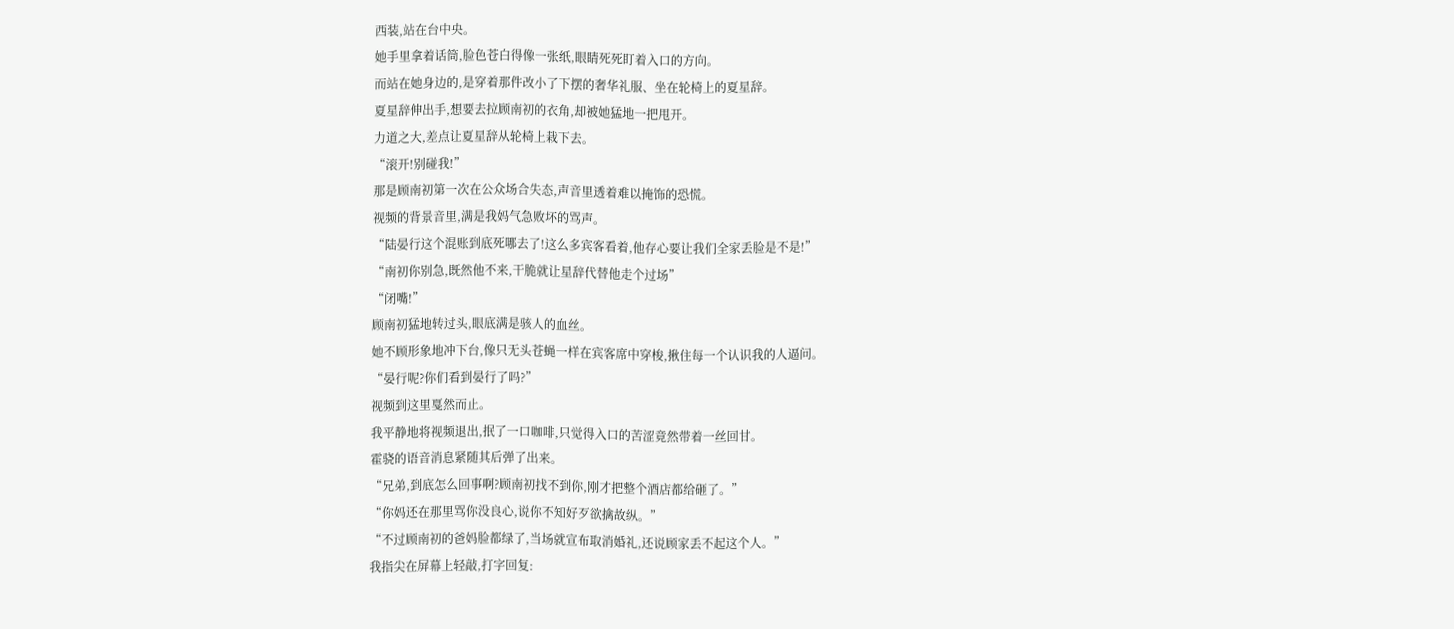西装,站在台中央。
她手里拿着话筒,脸色苍白得像一张纸,眼睛死死盯着入口的方向。
而站在她身边的,是穿着那件改小了下摆的奢华礼服、坐在轮椅上的夏星辞。
夏星辞伸出手,想要去拉顾南初的衣角,却被她猛地一把甩开。
力道之大,差点让夏星辞从轮椅上栽下去。
“滚开!别碰我!”
那是顾南初第一次在公众场合失态,声音里透着难以掩饰的恐慌。
视频的背景音里,满是我妈气急败坏的骂声。
“陆晏行这个混账到底死哪去了!这么多宾客看着,他存心要让我们全家丢脸是不是!”
“南初你别急,既然他不来,干脆就让星辞代替他走个过场”
“闭嘴!”
顾南初猛地转过头,眼底满是骇人的血丝。
她不顾形象地冲下台,像只无头苍蝇一样在宾客席中穿梭,揪住每一个认识我的人逼问。
“晏行呢?你们看到晏行了吗?”
视频到这里戛然而止。
我平静地将视频退出,抿了一口咖啡,只觉得入口的苦涩竟然带着一丝回甘。
霍骁的语音消息紧随其后弹了出来。
“兄弟,到底怎么回事啊?顾南初找不到你,刚才把整个酒店都给砸了。”
“你妈还在那里骂你没良心,说你不知好歹欲擒故纵。”
“不过顾南初的爸妈脸都绿了,当场就宣布取消婚礼,还说顾家丢不起这个人。”
我指尖在屏幕上轻敲,打字回复: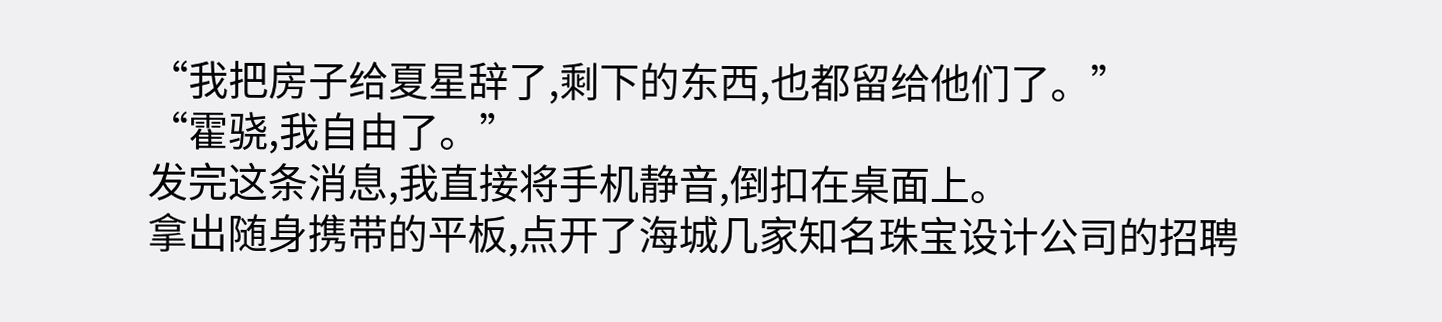“我把房子给夏星辞了,剩下的东西,也都留给他们了。”
“霍骁,我自由了。”
发完这条消息,我直接将手机静音,倒扣在桌面上。
拿出随身携带的平板,点开了海城几家知名珠宝设计公司的招聘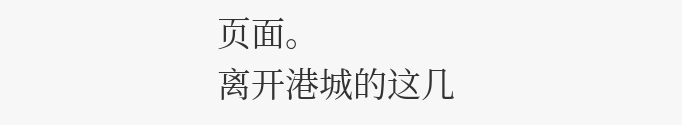页面。
离开港城的这几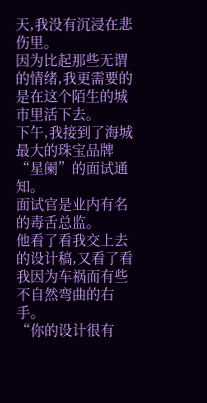天,我没有沉浸在悲伤里。
因为比起那些无谓的情绪,我更需要的是在这个陌生的城市里活下去。
下午,我接到了海城最大的珠宝品牌“星阑”的面试通知。
面试官是业内有名的毒舌总监。
他看了看我交上去的设计稿,又看了看我因为车祸而有些不自然弯曲的右手。
“你的设计很有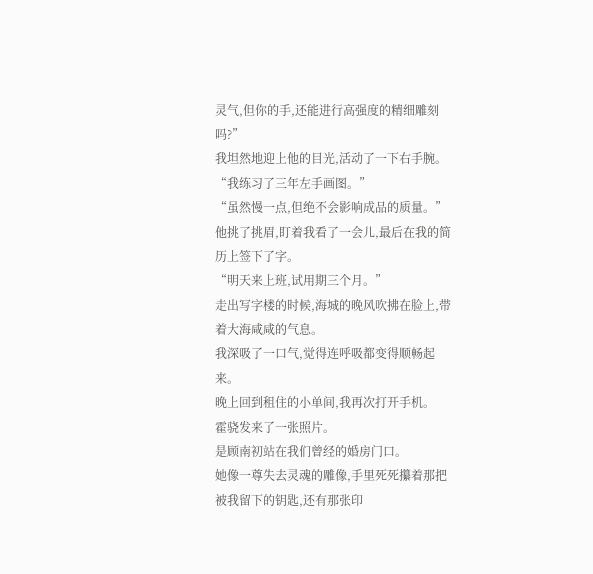灵气,但你的手,还能进行高强度的精细雕刻吗?”
我坦然地迎上他的目光,活动了一下右手腕。
“我练习了三年左手画图。”
“虽然慢一点,但绝不会影响成品的质量。”
他挑了挑眉,盯着我看了一会儿,最后在我的简历上签下了字。
“明天来上班,试用期三个月。”
走出写字楼的时候,海城的晚风吹拂在脸上,带着大海咸咸的气息。
我深吸了一口气,觉得连呼吸都变得顺畅起来。
晚上回到租住的小单间,我再次打开手机。
霍骁发来了一张照片。
是顾南初站在我们曾经的婚房门口。
她像一尊失去灵魂的雕像,手里死死攥着那把被我留下的钥匙,还有那张印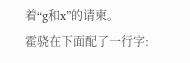着“g和x”的请柬。
霍骁在下面配了一行字: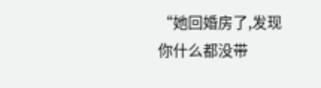“她回婚房了,发现你什么都没带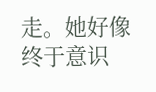走。她好像终于意识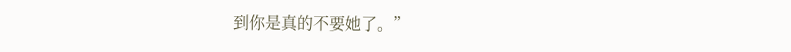到你是真的不要她了。”